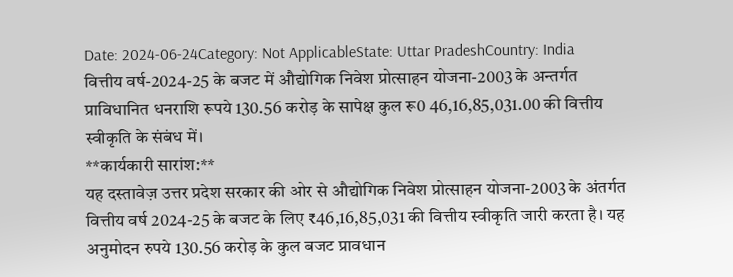Date: 2024-06-24Category: Not ApplicableState: Uttar PradeshCountry: India
वित्तीय वर्ष-2024-25 के बजट में औद्योगिक निवेश प्रोत्साहन योजना-2003 के अन्तर्गत प्राविधानित धनराशि रूपये 130.56 करोड़ के सापेक्ष कुल रू0 46,16,85,031.00 की वित्तीय स्वीकृति के संबंध में।
**कार्यकारी सारांश:**
यह दस्तावेज़ उत्तर प्रदेश सरकार की ओर से औद्योगिक निवेश प्रोत्साहन योजना-2003 के अंतर्गत वित्तीय वर्ष 2024-25 के बजट के लिए ₹46,16,85,031 की वित्तीय स्वीकृति जारी करता है। यह अनुमोदन रुपये 130.56 करोड़ के कुल बजट प्रावधान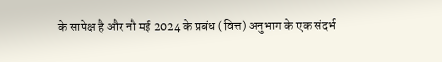के सापेक्ष है और नौ मई 2024 के प्रबंध (वित्त) अनुभाग के एक संदर्भ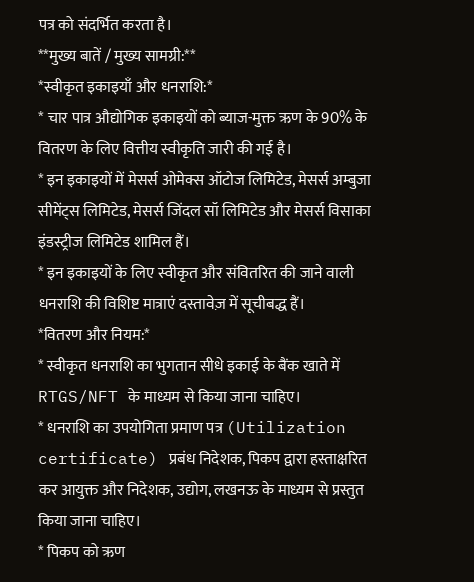पत्र को संदर्भित करता है।
**मुख्य बातें / मुख्य सामग्री:**
*स्वीकृत इकाइयाँ और धनराशि:*
* चार पात्र औद्योगिक इकाइयों को ब्याज-मुक्त ऋण के 90% के वितरण के लिए वित्तीय स्वीकृति जारी की गई है।
* इन इकाइयों में मेसर्स ओमेक्स ऑटोज लिमिटेड, मेसर्स अम्बुजा सीमेंट्स लिमिटेड, मेसर्स जिंदल सॉ लिमिटेड और मेसर्स विसाका इंडस्ट्रीज लिमिटेड शामिल हैं।
* इन इकाइयों के लिए स्वीकृत और संवितरित की जाने वाली धनराशि की विशिष्ट मात्राएं दस्तावेज़ में सूचीबद्ध हैं।
*वितरण और नियम:*
* स्वीकृत धनराशि का भुगतान सीधे इकाई के बैंक खाते में RTGS/NFT के माध्यम से किया जाना चाहिए।
* धनराशि का उपयोगिता प्रमाण पत्र (Utilization certificate) प्रबंध निदेशक, पिकप द्वारा हस्ताक्षरित कर आयुक्त और निदेशक, उद्योग, लखनऊ के माध्यम से प्रस्तुत किया जाना चाहिए।
* पिकप को ऋण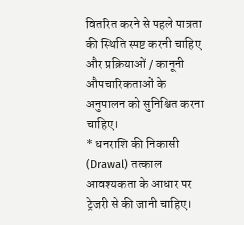वितरित करने से पहले पात्रता की स्थिति स्पष्ट करनी चाहिए और प्रक्रियाओं / कानूनी औपचारिकताओं के अनुपालन को सुनिश्चित करना चाहिए।
* धनराशि की निकासी (Drawal) तत्काल आवश्यकता के आधार पर ट्रेजरी से की जानी चाहिए।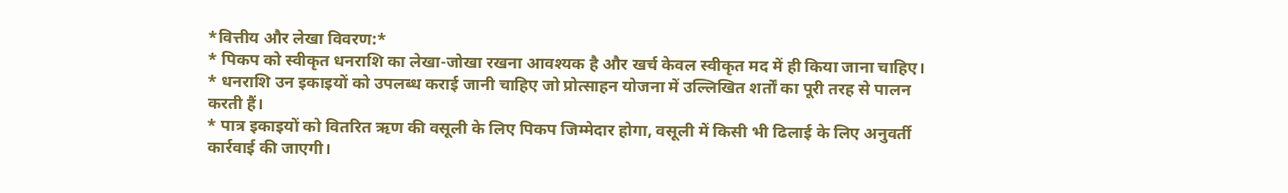*वित्तीय और लेखा विवरण:*
* पिकप को स्वीकृत धनराशि का लेखा-जोखा रखना आवश्यक है और खर्च केवल स्वीकृत मद में ही किया जाना चाहिए।
* धनराशि उन इकाइयों को उपलब्ध कराई जानी चाहिए जो प्रोत्साहन योजना में उल्लिखित शर्तों का पूरी तरह से पालन करती हैं।
* पात्र इकाइयों को वितरित ऋण की वसूली के लिए पिकप जिम्मेदार होगा, वसूली में किसी भी ढिलाई के लिए अनुवर्ती कार्रवाई की जाएगी।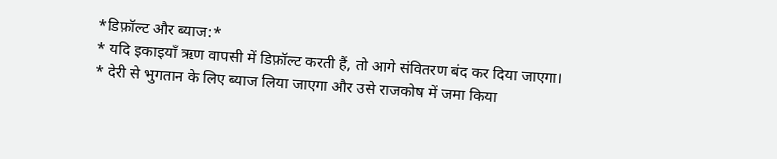*डिफ़ॉल्ट और ब्याज:*
* यदि इकाइयाँ ऋण वापसी में डिफ़ॉल्ट करती हैं, तो आगे संवितरण बंद कर दिया जाएगा।
* देरी से भुगतान के लिए ब्याज लिया जाएगा और उसे राजकोष में जमा किया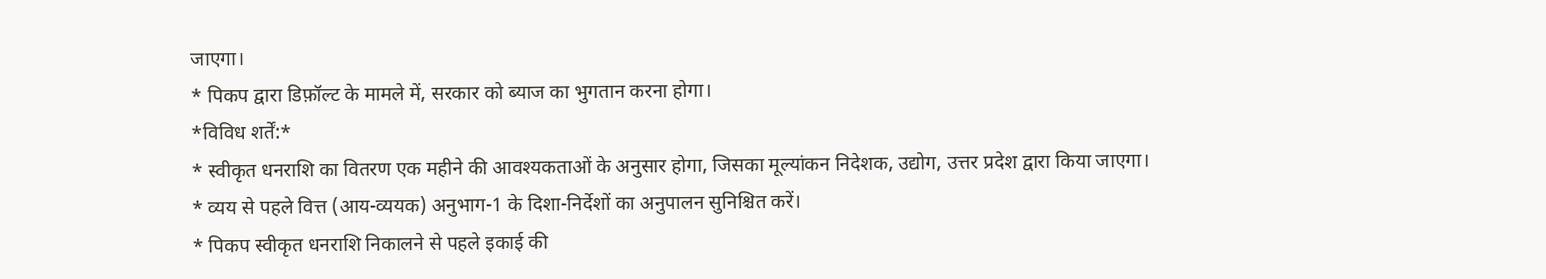जाएगा।
* पिकप द्वारा डिफ़ॉल्ट के मामले में, सरकार को ब्याज का भुगतान करना होगा।
*विविध शर्तें:*
* स्वीकृत धनराशि का वितरण एक महीने की आवश्यकताओं के अनुसार होगा, जिसका मूल्यांकन निदेशक, उद्योग, उत्तर प्रदेश द्वारा किया जाएगा।
* व्यय से पहले वित्त (आय-व्ययक) अनुभाग-1 के दिशा-निर्देशों का अनुपालन सुनिश्चित करें।
* पिकप स्वीकृत धनराशि निकालने से पहले इकाई की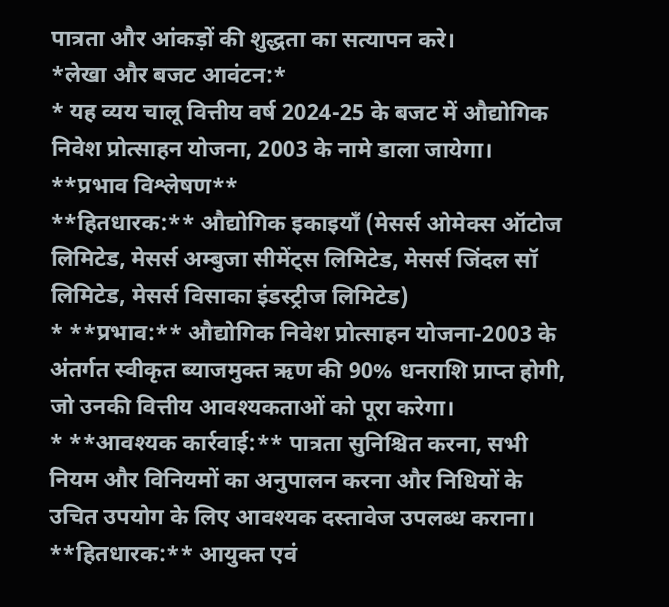पात्रता और आंकड़ों की शुद्धता का सत्यापन करे।
*लेखा और बजट आवंटन:*
* यह व्यय चालू वित्तीय वर्ष 2024-25 के बजट में औद्योगिक निवेश प्रोत्साहन योजना, 2003 के नामे डाला जायेगा।
**प्रभाव विश्लेषण**
**हितधारक:** औद्योगिक इकाइयाँ (मेसर्स ओमेक्स ऑटोज लिमिटेड, मेसर्स अम्बुजा सीमेंट्स लिमिटेड, मेसर्स जिंदल सॉ लिमिटेड, मेसर्स विसाका इंडस्ट्रीज लिमिटेड)
* **प्रभाव:** औद्योगिक निवेश प्रोत्साहन योजना-2003 के अंतर्गत स्वीकृत ब्याजमुक्त ऋण की 90% धनराशि प्राप्त होगी, जो उनकी वित्तीय आवश्यकताओं को पूरा करेगा।
* **आवश्यक कार्रवाई:** पात्रता सुनिश्चित करना, सभी नियम और विनियमों का अनुपालन करना और निधियों के उचित उपयोग के लिए आवश्यक दस्तावेज उपलब्ध कराना।
**हितधारक:** आयुक्त एवं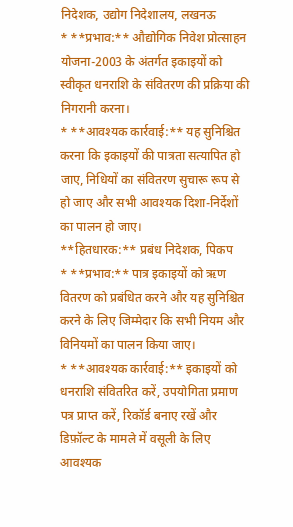निदेशक, उद्योग निदेशालय, लखनऊ
* **प्रभाव:** औद्योगिक निवेश प्रोत्साहन योजना-2003 के अंतर्गत इकाइयों को स्वीकृत धनराशि के संवितरण की प्रक्रिया की निगरानी करना।
* **आवश्यक कार्रवाई:** यह सुनिश्चित करना कि इकाइयों की पात्रता सत्यापित हो जाए, निधियों का संवितरण सुचारू रूप से हो जाए और सभी आवश्यक दिशा-निर्देशों का पालन हो जाए।
**हितधारक:** प्रबंध निदेशक, पिकप
* **प्रभाव:** पात्र इकाइयों को ऋण वितरण को प्रबंधित करने और यह सुनिश्चित करने के लिए जिम्मेदार कि सभी नियम और विनियमों का पालन किया जाए।
* **आवश्यक कार्रवाई:** इकाइयों को धनराशि संवितरित करें, उपयोगिता प्रमाण पत्र प्राप्त करें, रिकॉर्ड बनाए रखें और डिफ़ॉल्ट के मामले में वसूली के लिए आवश्यक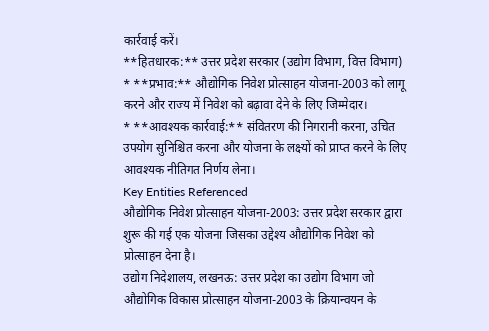कार्रवाई करें।
**हितधारक:** उत्तर प्रदेश सरकार (उद्योग विभाग, वित्त विभाग)
* **प्रभाव:** औद्योगिक निवेश प्रोत्साहन योजना-2003 को लागू करने और राज्य में निवेश को बढ़ावा देने के लिए जिम्मेदार।
* **आवश्यक कार्रवाई:** संवितरण की निगरानी करना, उचित उपयोग सुनिश्चित करना और योजना के लक्ष्यों को प्राप्त करने के लिए आवश्यक नीतिगत निर्णय लेना।
Key Entities Referenced
औद्योगिक निवेश प्रोत्साहन योजना-2003: उत्तर प्रदेश सरकार द्वारा शुरू की गई एक योजना जिसका उद्देश्य औद्योगिक निवेश को प्रोत्साहन देना है।
उद्योग निदेशालय, लखनऊ: उत्तर प्रदेश का उद्योग विभाग जो औद्योगिक विकास प्रोत्साहन योजना-2003 के क्रियान्वयन के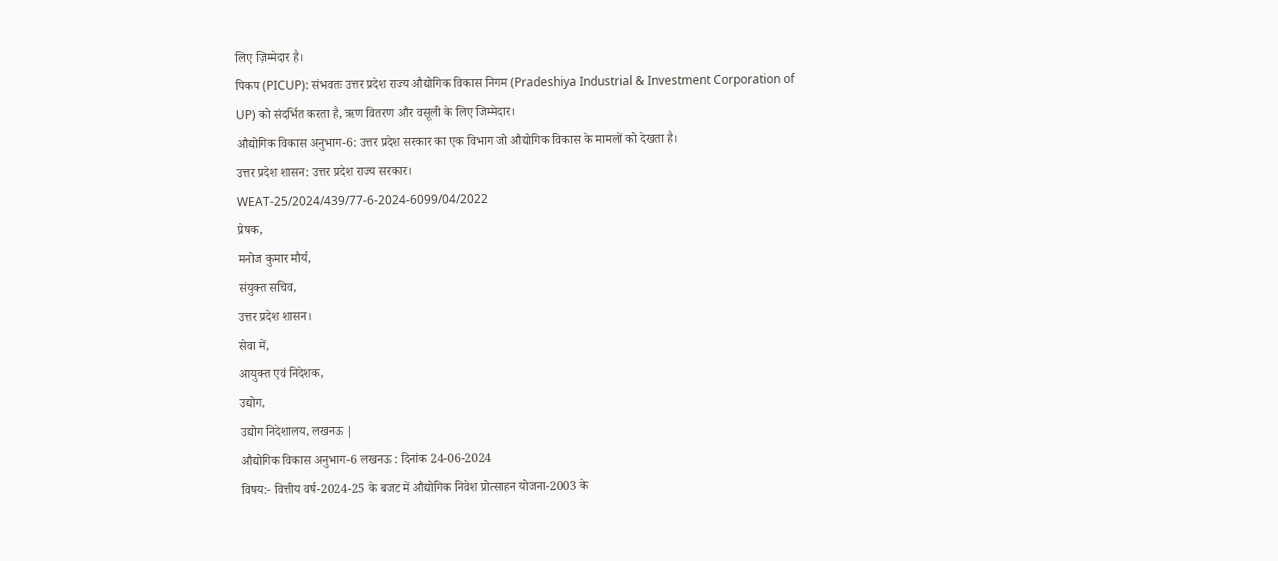लिए ज़िम्मेदार है।
पिकप (PICUP): संभवतः उत्तर प्रदेश राज्य औद्योगिक विकास निगम (Pradeshiya Industrial & Investment Corporation of UP) को संदर्भित करता है, ऋण वितरण और वसूली के लिए जिम्मेदार।
औद्योगिक विकास अनुभाग-6: उत्तर प्रदेश सरकार का एक विभाग जो औद्योगिक विकास के मामलों को देखता है।
उत्तर प्रदेश शासन: उत्तर प्रदेश राज्य सरकार।
WEAT-25/2024/439/77-6-2024-6099/04/2022
प्रेषक,
मनोज कुमार मौर्य,
संयुक्त सचिव,
उत्तर प्रदेश शासन।
सेवा में,
आयुक्त एवं निदेशक,
उद्योग,
उद्योग निदेशालय, लखनऊ |
औद्योगिक विकास अनुभाग-6 लखनऊ : दिनांक 24-06-2024
विषय:- वित्तीय वर्ष-2024-25 के बजट में औद्योगिक निवेश प्रोत्साहन योजना-2003 के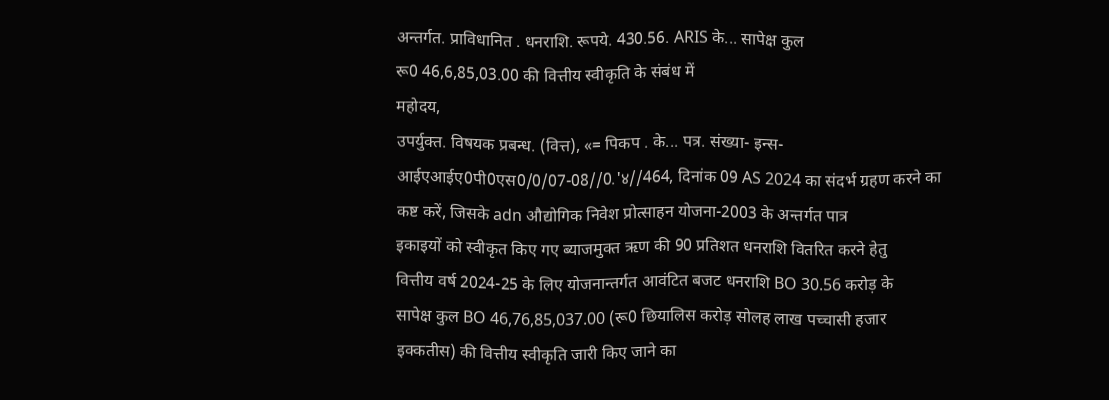अन्तर्गत. प्राविधानित . धनराशि. रूपये. 430.56. ARIS के... सापेक्ष कुल
रू0 46,6,85,03.00 की वित्तीय स्वीकृति के संबंध में
महोदय,
उपर्युक्त. विषयक प्रबन्ध. (वित्त), «= पिकप . के... पत्र. संख्या- इन्स-
आईएआईए0पी0एस0/0/07-08//0.'४//464, दिनांक 09 AS 2024 का संदर्भ ग्रहण करने का
कष्ट करें, जिसके adn औद्योगिक निवेश प्रोत्साहन योजना-2003 के अन्तर्गत पात्र
इकाइयों को स्वीकृत किए गए ब्याजमुक्त ऋण की 90 प्रतिशत धनराशि वितरित करने हेतु
वित्तीय वर्ष 2024-25 के लिए योजनान्तर्गत आवंटित बजट धनराशि BO 30.56 करोड़ के
सापेक्ष कुल BO 46,76,85,037.00 (रू0 छियालिस करोड़ सोलह लाख पच्चासी हजार
इक्कतीस) की वित्तीय स्वीकृति जारी किए जाने का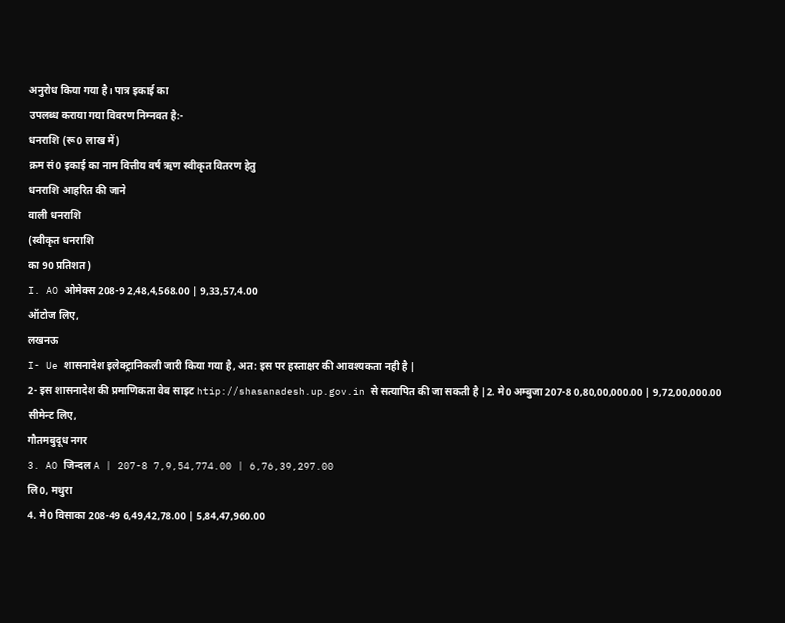अनुरोध किया गया है। पात्र इकाई का
उपलब्ध कराया गया विवरण निम्नवत है:-
धनराशि (रू0 लाख में)
क्रम सं0 इकाई का नाम वित्तीय वर्ष ऋण स्वीकृत वितरण हेतु
धनराशि आहरित की जाने
वाली धनराशि
(स्वीकृत धनराशि
का 90 प्रतिशत)
I. AO ओमेक्स 208-9 2,48,4,568.00 | 9,33,57,4.00
ऑटोज लिए,
लखनऊ
I- Ue शासनादेश इलेक्ट्रानिकली जारी किया गया है, अत: इस पर हस्ताक्षर की आवश्यकता नही है |
2- इस शासनादेश की प्रमाणिकता वेब साइट htip://shasanadesh.up.gov.in से सत्यापित की जा सकती है |2. मे0 अम्बुजा 207-8 0,80,00,000.00 | 9,72,00,000.00
सीमेन्ट लिए,
गौतमबुदूध नगर
3. AO जिन्दल A | 207-8 7,9,54,774.00 | 6,76,39,297.00
लि0, मथुरा
4. मे0 विसाका 208-49 6,49,42,78.00 | 5,84,47,960.00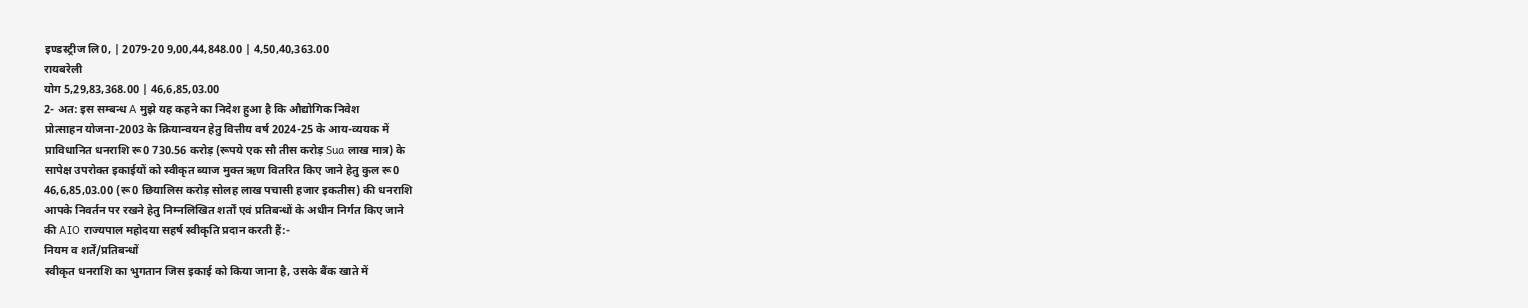इण्डस्ट्रीज लि0, | 2079-20 9,00,44,848.00 | 4,50,40,363.00
रायबरेली
योग 5,29,83,368.00 | 46,6,85,03.00
2- अत: इस सम्बन्ध A मुझे यह कहने का निदेश हुआ है कि औद्योगिक निवेश
प्रोत्साहन योजना-2003 के क्रियान्वयन हेतु वित्तीय वर्ष 2024-25 के आय-व्ययक में
प्राविधानित धनराशि रू0 730.56 करोड़ (रूपये एक सौ तीस करोड़ Sua लाख मात्र) के
सापेक्ष उपरोक्त इकाईयों को स्वीकृत ब्याज मुक्त ऋण वितरित किए जाने हेतु कुल रू0
46,6,85,03.00 (रू0 छियालिस करोड़ सोलह लाख पचासी हजार इकतीस) की धनराशि
आपके निवर्तन पर रखने हेतु निम्नलिखित शर्तों एवं प्रतिबन्धों के अधीन निर्गत किए जाने
की AIO राज्यपाल महोदया सहर्ष स्वीकृति प्रदान करती हैं:-
नियम व शर्तें/प्रतिबन्धों
स्वीकृत धनराशि का भुगतान जिस इकाई को किया जाना है, उसके बैंक खाते में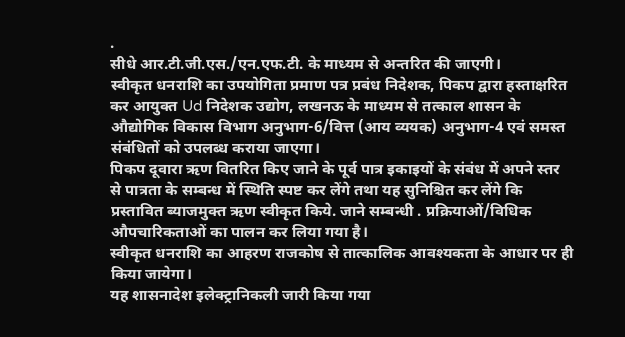.
सीधे आर.टी.जी.एस./एन.एफ.टी. के माध्यम से अन्तरित की जाएगी।
स्वीकृत धनराशि का उपयोगिता प्रमाण पत्र प्रबंध निदेशक, पिकप द्वारा हस्ताक्षरित
कर आयुक्त Ud निदेशक उद्योग, लखनऊ के माध्यम से तत्काल शासन के
औद्योगिक विकास विभाग अनुभाग-6/वित्त (आय व्ययक) अनुभाग-4 एवं समस्त
संबंधितों को उपलब्ध कराया जाएगा।
पिकप दूवारा ऋण वितरित किए जाने के पूर्व पात्र इकाइयों के संबंध में अपने स्तर
से पात्रता के सम्बन्ध में स्थिति स्पष्ट कर लेंगे तथा यह सुनिश्चित कर लेंगे कि
प्रस्तावित ब्याजमुक्त ऋण स्वीकृत किये. जाने सम्बन्धी . प्रक्रियाओं/विधिक
औपचारिकताओं का पालन कर लिया गया है।
स्वीकृत धनराशि का आहरण राजकोष से तात्कालिक आवश्यकता के आधार पर ही
किया जायेगा।
यह शासनादेश इलेक्ट्रानिकली जारी किया गया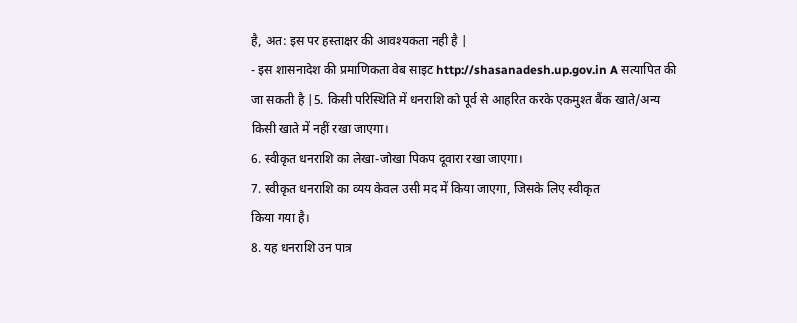है, अत: इस पर हस्ताक्षर की आवश्यकता नही है |
- इस शासनादेश की प्रमाणिकता वेब साइट http://shasanadesh.up.gov.in A सत्यापित की जा सकती है |5. किसी परिस्थिति में धनराशि को पूर्व से आहरित करके एकमुश्त बैंक खाते/अन्य
किसी खाते में नहीं रखा जाएगा।
6. स्वीकृत धनराशि का लेखा-जोखा पिकप दूवारा रखा जाएगा।
7. स्वीकृत धनराशि का व्यय केवल उसी मद में किया जाएगा, जिसके लिए स्वीकृत
किया गया है।
8. यह धनराशि उन पात्र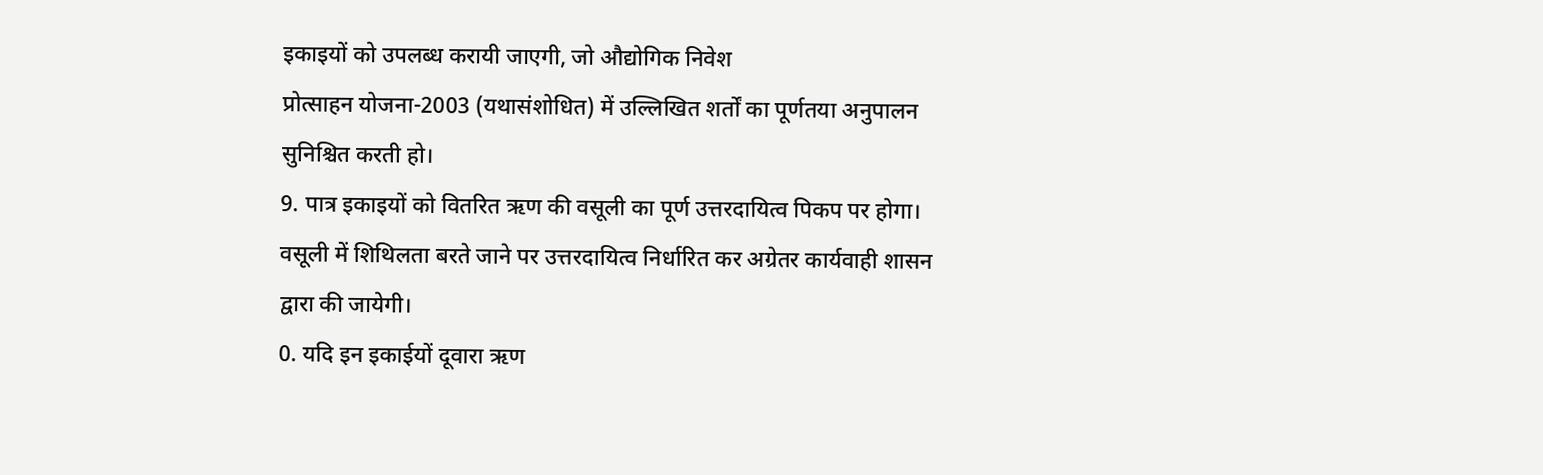इकाइयों को उपलब्ध करायी जाएगी, जो औद्योगिक निवेश
प्रोत्साहन योजना-2003 (यथासंशोधित) में उल्लिखित शर्तों का पूर्णतया अनुपालन
सुनिश्चित करती हो।
9. पात्र इकाइयों को वितरित ऋण की वसूली का पूर्ण उत्तरदायित्व पिकप पर होगा।
वसूली में शिथिलता बरते जाने पर उत्तरदायित्व निर्धारित कर अग्रेतर कार्यवाही शासन
द्वारा की जायेगी।
0. यदि इन इकाईयों दूवारा ऋण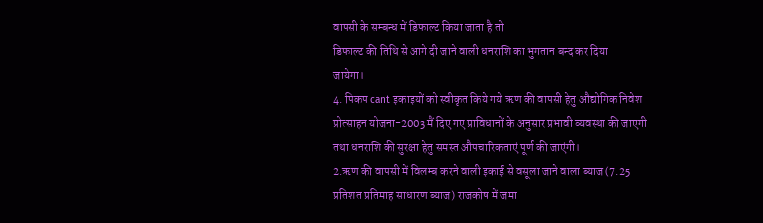वापसी के सम्बन्ध में डिफाल्ट किया जाता है तो
डिफाल्ट की तिथि से आगे दी जाने वाली धनराशि का भुगतान बन्द कर दिया
जायेगा।
4. पिकप cant इकाइयों को स्वीकृत किये गये ऋण की वापसी हेतु औद्योगिक निवेश
प्रोत्साहन योजना-2003 मैं दिए गए प्राविधानों के अनुसार प्रभावी व्यवस्था की जाएगी
तथा धनराशि की सुरक्षा हेतु समस्त औपचारिकताएं पूर्ण की जाएंगी।
2.ऋण की वापसी में विलम्ब करने वाली इकाई से वसूला जाने वाला ब्याज (7.25
प्रतिशत प्रतिमाह साधारण ब्याज) राजकोष में जमा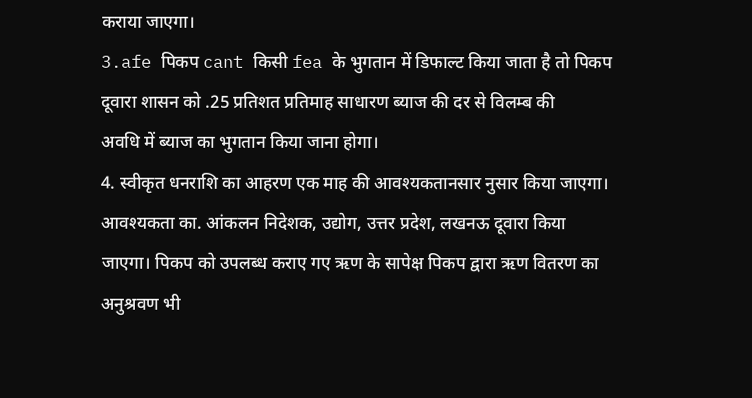कराया जाएगा।
3.afe पिकप cant किसी fea के भुगतान में डिफाल्ट किया जाता है तो पिकप
दूवारा शासन को .25 प्रतिशत प्रतिमाह साधारण ब्याज की दर से विलम्ब की
अवधि में ब्याज का भुगतान किया जाना होगा।
4. स्वीकृत धनराशि का आहरण एक माह की आवश्यकतानसार नुसार किया जाएगा।
आवश्यकता का. आंकलन निदेशक, उद्योग, उत्तर प्रदेश, लखनऊ दूवारा किया
जाएगा। पिकप को उपलब्ध कराए गए ऋण के सापेक्ष पिकप द्वारा ऋण वितरण का
अनुश्रवण भी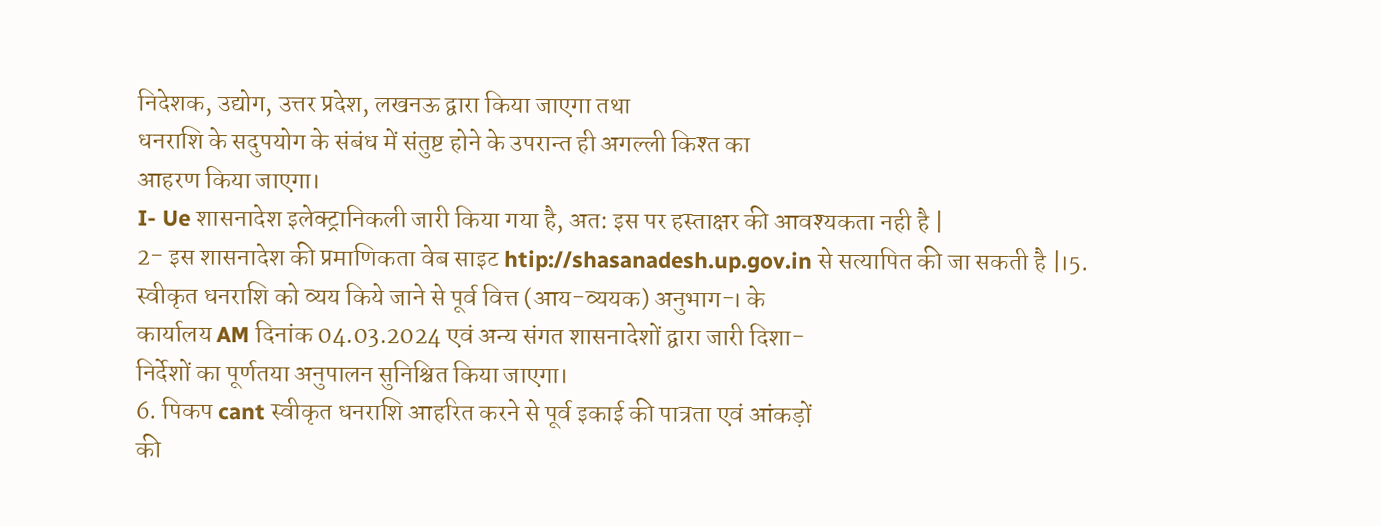निदेशक, उद्योग, उत्तर प्रदेश, लखनऊ द्वारा किया जाएगा तथा
धनराशि के सदुपयोग के संबंध में संतुष्ट होने के उपरान्त ही अगल्ली किश्त का
आहरण किया जाएगा।
I- Ue शासनादेश इलेक्ट्रानिकली जारी किया गया है, अत: इस पर हस्ताक्षर की आवश्यकता नही है |
2- इस शासनादेश की प्रमाणिकता वेब साइट htip://shasanadesh.up.gov.in से सत्यापित की जा सकती है |।5. स्वीकृत धनराशि को व्यय किये जाने से पूर्व वित्त (आय-व्ययक) अनुभाग-। के
कार्यालय AM दिनांक 04.03.2024 एवं अन्य संगत शासनादेशों द्वारा जारी दिशा-
निर्देशों का पूर्णतया अनुपालन सुनिश्चित किया जाएगा।
6. पिकप cant स्वीकृत धनराशि आहरित करने से पूर्व इकाई की पात्रता एवं आंकड़ों
की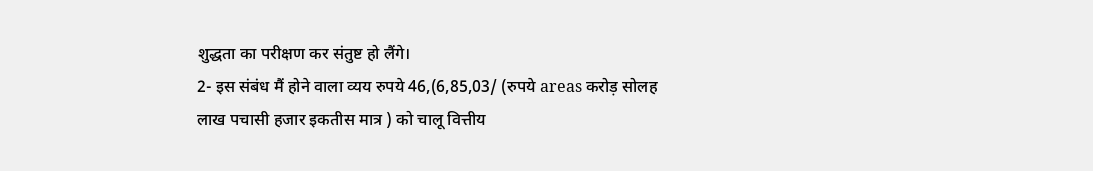शुद्धता का परीक्षण कर संतुष्ट हो लैंगे।
2- इस संबंध मैं होने वाला व्यय रुपये 46,(6,85,03/ (रुपये areas करोड़ सोलह
लाख पचासी हजार इकतीस मात्र ) को चालू वित्तीय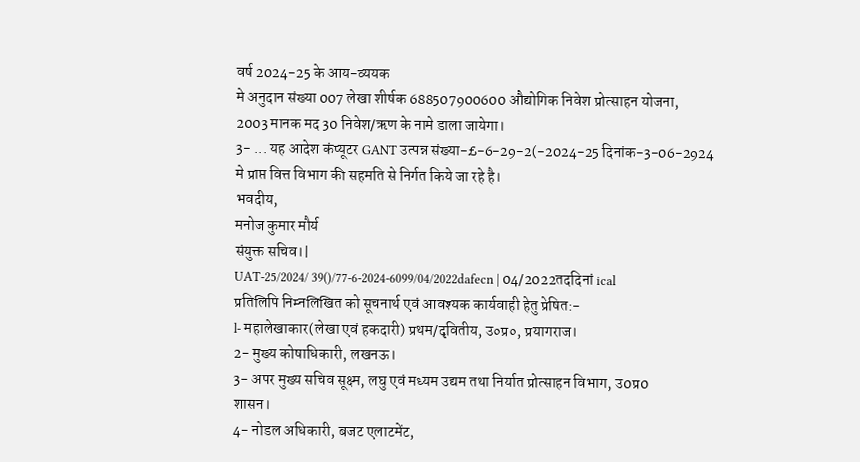वर्ष 2024-25 के आय-व्ययक
मे अनुदान संख्या 007 लेखा शीर्षक 688507900600 औद्योगिक निवेश प्रोत्साहन योजना,
2003 मानक मद 30 निवेश/ऋण के नामे डाला जायेगा।
3- ... यह आदेश कंप्यूटर GANT उत्पन्न संख्या-£-6-29-2(-2024-25 दिनांक-3-06-2924
मे प्राप्त वित्त विभाग की सहमति से निर्गत किये जा रहे है।
भवदीय,
मनोज कुमार मौर्य
संयुक्त सचिव।|
UAT-25/2024/ 39()/77-6-2024-6099/04/2022dafecn | 04/2022तददिनां ical
प्रतिलिपि निम्नलिखित को सूचनार्थ एवं आवश्यक कार्यवाही हेतु प्रेषित:-
l- महालेखाकार(लेखा एवं हकदारी) प्रथम/दृवितीय, उ०प्र०, प्रयागराज।
2- मुख्य कोषाधिकारी, लखनऊ।
3- अपर मुख्य सचिव सूक्ष्म, लघु एवं मध्यम उद्यम तथा निर्यात प्रोत्साहन विभाग, उ0प्र0
शासन।
4- नोडल अधिकारी, बजट एलाटमेंट,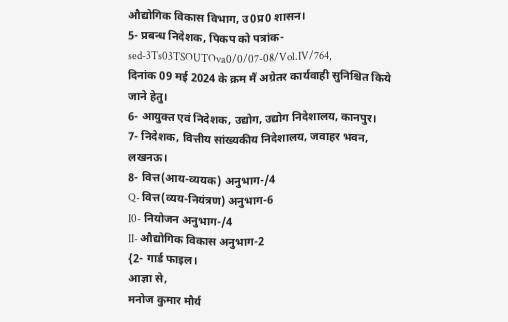औद्योगिक विकास विभाग, उ0प्र0 शासन।
5- प्रबन्ध निदेशक, पिकप को पत्रांक- sed-3Ts03TSOUTOva0/0/07-08/Vol.IV/764,
दिनांक 09 मई 2024 के क्रम मैं अग्रेतर कार्यवाही सुनिश्चित किये जाने हेतु।
6- आयुक्त एवं निदेशक, उद्योग, उद्योग निदेशालय, कानपुर।
7- निदेशक, वित्तीय सांख्यकीय निदेशालय, जवाहर भवन, लखनऊ।
8- वित्त(आय-व्ययक) अनुभाग-/4
Q- वित्त(व्यय-नियंत्रण) अनुभाग-6
I0- नियोजन अनुभाग-/4
II- औद्योगिक विकास अनुभाग-2
{2- गार्ड फाइल।
आज्ञा से,
मनोज कुमार मौर्य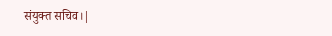संयुक्त सचिव।|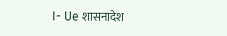I- Ue शासनादेश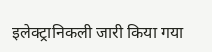इलेक्ट्रानिकली जारी किया गया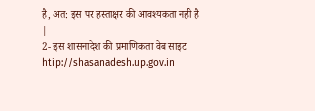है, अत: इस पर हस्ताक्षर की आवश्यकता नही है |
2- इस शासनादेश की प्रमाणिकता वेब साइट htip://shasanadesh.up.gov.in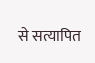से सत्यापित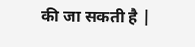की जा सकती है |